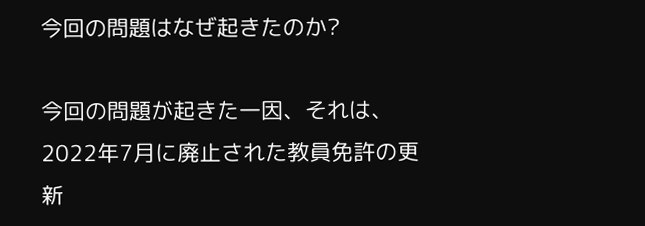今回の問題はなぜ起きたのか?

今回の問題が起きた一因、それは、2022年7月に廃止された教員免許の更新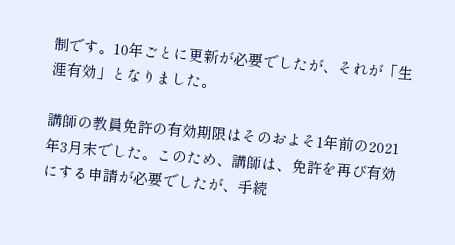制です。10年ごとに更新が必要でしたが、それが「生涯有効」となりました。

講師の教員免許の有効期限はそのおよそ1年前の2021年3月末でした。このため、講師は、免許を再び有効にする申請が必要でしたが、手続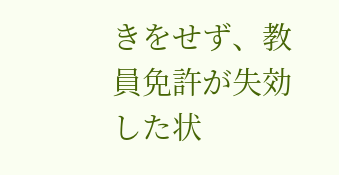きをせず、教員免許が失効した状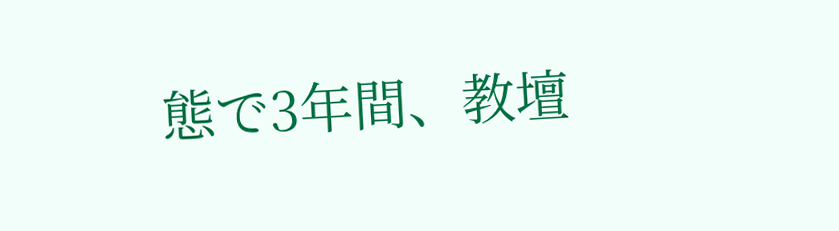態で3年間、教壇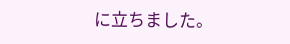に立ちました。